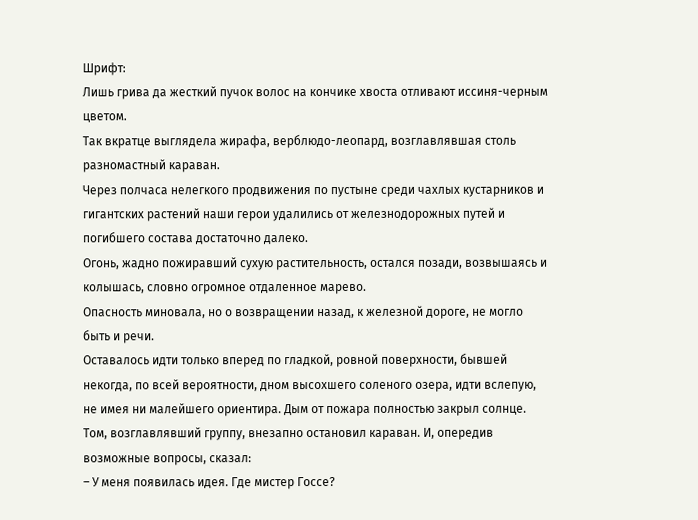Шрифт:
Лишь грива да жесткий пучок волос на кончике хвоста отливают иссиня-черным цветом.
Так вкратце выглядела жирафа, верблюдо-леопард, возглавлявшая столь разномастный караван.
Через полчаса нелегкого продвижения по пустыне среди чахлых кустарников и гигантских растений наши герои удалились от железнодорожных путей и погибшего состава достаточно далеко.
Огонь, жадно пожиравший сухую растительность, остался позади, возвышаясь и колышась, словно огромное отдаленное марево.
Опасность миновала, но о возвращении назад, к железной дороге, не могло быть и речи.
Оставалось идти только вперед по гладкой, ровной поверхности, бывшей некогда, по всей вероятности, дном высохшего соленого озера, идти вслепую, не имея ни малейшего ориентира. Дым от пожара полностью закрыл солнце.
Том, возглавлявший группу, внезапно остановил караван. И, опередив возможные вопросы, сказал:
– У меня появилась идея. Где мистер Госсе?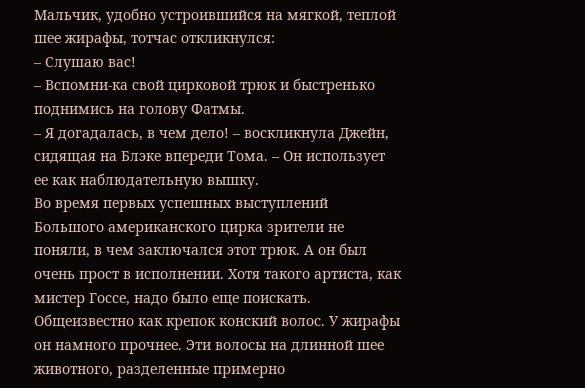Мальчик, удобно устроившийся на мягкой, теплой шее жирафы, тотчас откликнулся:
– Слушаю вас!
– Вспомни-ка свой цирковой трюк и быстренько поднимись на голову Фатмы.
– Я догадалась, в чем дело! – воскликнула Джейн, сидящая на Блэке впереди Тома. – Он использует ее как наблюдательную вышку.
Во время первых успешных выступлений Большого американского цирка зрители не поняли, в чем заключался этот трюк. А он был очень прост в исполнении. Хотя такого артиста, как мистер Госсе, надо было еще поискать.
Общеизвестно как крепок конский волос. У жирафы он намного прочнее. Эти волосы на длинной шее животного, разделенные примерно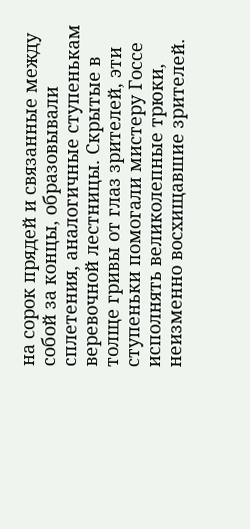на сорок прядей и связанные между собой за концы, образовывали сплетения, аналогичные ступенькам веревочной лестницы. Скрытые в толще гривы от глаз зрителей, эти ступеньки помогали мистеру Госсе исполнять великолепные трюки, неизменно восхищавшие зрителей.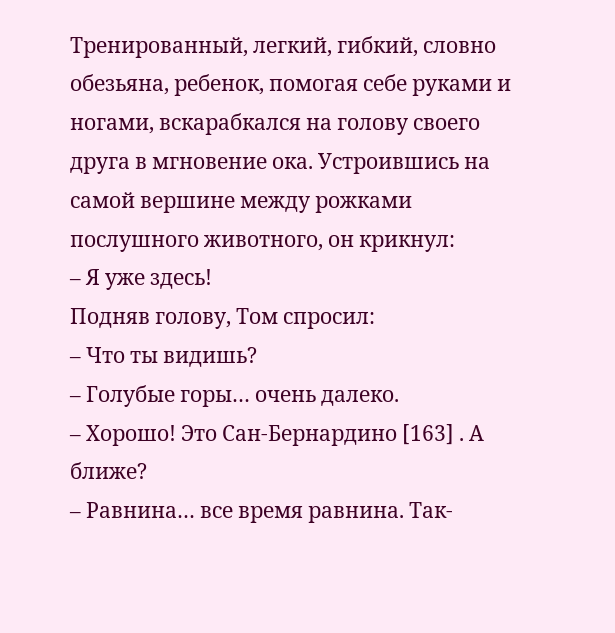Тренированный, легкий, гибкий, словно обезьяна, ребенок, помогая себе руками и ногами, вскарабкался на голову своего друга в мгновение ока. Устроившись на самой вершине между рожками послушного животного, он крикнул:
– Я уже здесь!
Подняв голову, Том спросил:
– Что ты видишь?
– Голубые горы… очень далеко.
– Хорошо! Это Сан-Бернардино [163] . А ближе?
– Равнина… все время равнина. Так-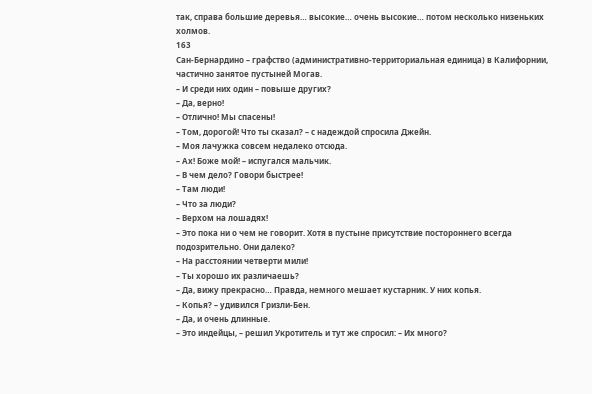так, справа большие деревья… высокие… очень высокие… потом несколько низеньких холмов.
163
Сан-Бернардино – графство (административно-территориальная единица) в Калифорнии, частично занятое пустыней Могав.
– И среди них один – повыше других?
– Да, верно!
– Отлично! Мы спасены!
– Том, дорогой! Что ты сказал? – с надеждой спросила Джейн.
– Моя лачужка совсем недалеко отсюда.
– Ах! Боже мой! – испугался мальчик.
– В чем дело? Говори быстрее!
– Там люди!
– Что за люди?
– Верхом на лошадях!
– Это пока ни о чем не говорит. Хотя в пустыне присутствие постороннего всегда подозрительно. Они далеко?
– На расстоянии четверти мили!
– Ты хорошо их различаешь?
– Да, вижу прекрасно… Правда, немного мешает кустарник. У них копья.
– Копья? – удивился Гризли-Бен.
– Да, и очень длинные.
– Это индейцы, – решил Укротитель и тут же спросил: – Их много?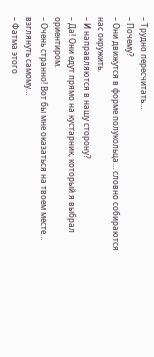– Трудно пересчитать…
– Почему?
– Они движутся в форме полукольца… словно собираются нас окружить.
– И направляются в нашу сторону?
– Да! Они едут прямо на кустарник, который я выбрал ориентиром.
– Очень странно! Вот бы мне оказаться на твоем месте… взглянуть самому…
– Фатма этого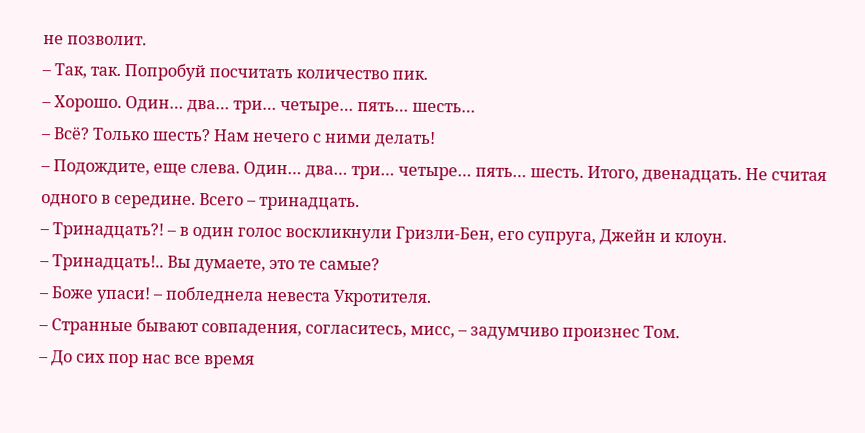не позволит.
– Так, так. Попробуй посчитать количество пик.
– Хорошо. Один… два… три… четыре… пять… шесть…
– Всё? Только шесть? Нам нечего с ними делать!
– Подождите, еще слева. Один… два… три… четыре… пять… шесть. Итого, двенадцать. Не считая одного в середине. Всего – тринадцать.
– Тринадцать?! – в один голос воскликнули Гризли-Бен, его супруга, Джейн и клоун.
– Тринадцать!.. Вы думаете, это те самые?
– Боже упаси! – побледнела невеста Укротителя.
– Странные бывают совпадения, согласитесь, мисс, – задумчиво произнес Том.
– До сих пор нас все время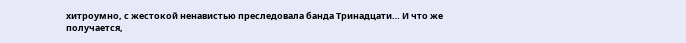хитроумно, с жестокой ненавистью преследовала банда Тринадцати… И что же получается,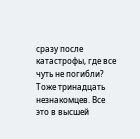сразу после катастрофы, где все чуть не погибли? Тоже тринадцать незнакомцев. Все это в высшей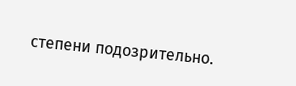степени подозрительно.